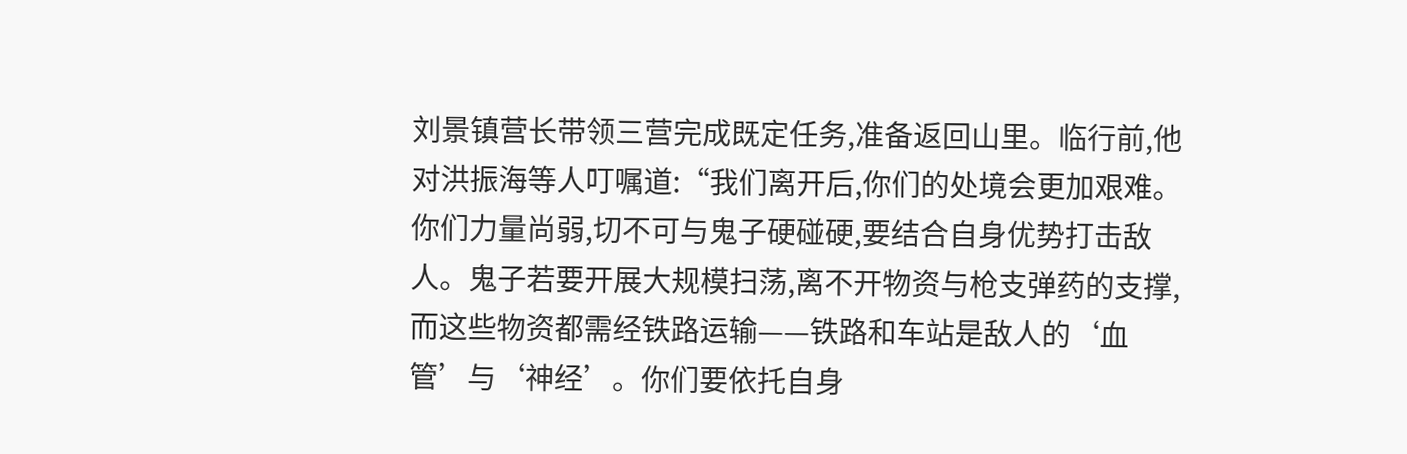刘景镇营长带领三营完成既定任务,准备返回山里。临行前,他对洪振海等人叮嘱道:“我们离开后,你们的处境会更加艰难。你们力量尚弱,切不可与鬼子硬碰硬,要结合自身优势打击敌人。鬼子若要开展大规模扫荡,离不开物资与枪支弹药的支撑,而这些物资都需经铁路运输——铁路和车站是敌人的‘血管’与‘神经’。你们要依托自身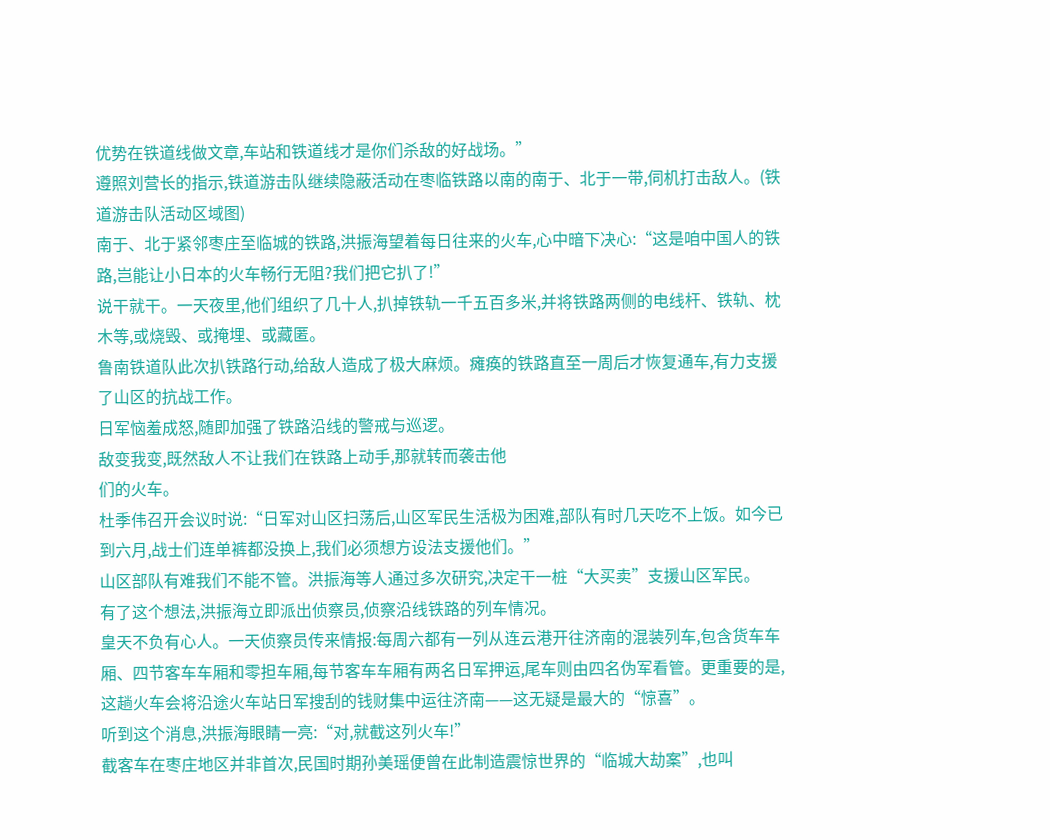优势在铁道线做文章,车站和铁道线才是你们杀敌的好战场。”
遵照刘营长的指示,铁道游击队继续隐蔽活动在枣临铁路以南的南于、北于一带,伺机打击敌人。(铁道游击队活动区域图)
南于、北于紧邻枣庄至临城的铁路,洪振海望着每日往来的火车,心中暗下决心:“这是咱中国人的铁路,岂能让小日本的火车畅行无阻?我们把它扒了!”
说干就干。一天夜里,他们组织了几十人,扒掉铁轨一千五百多米,并将铁路两侧的电线杆、铁轨、枕木等,或烧毁、或掩埋、或藏匿。
鲁南铁道队此次扒铁路行动,给敌人造成了极大麻烦。瘫痪的铁路直至一周后才恢复通车,有力支援了山区的抗战工作。
日军恼羞成怒,随即加强了铁路沿线的警戒与巡逻。
敌变我变,既然敌人不让我们在铁路上动手,那就转而袭击他
们的火车。
杜季伟召开会议时说:“日军对山区扫荡后,山区军民生活极为困难,部队有时几天吃不上饭。如今已到六月,战士们连单裤都没换上,我们必须想方设法支援他们。”
山区部队有难我们不能不管。洪振海等人通过多次研究,决定干一桩“大买卖”支援山区军民。
有了这个想法,洪振海立即派出侦察员,侦察沿线铁路的列车情况。
皇天不负有心人。一天侦察员传来情报:每周六都有一列从连云港开往济南的混装列车,包含货车车厢、四节客车车厢和零担车厢,每节客车车厢有两名日军押运,尾车则由四名伪军看管。更重要的是,这趟火车会将沿途火车站日军搜刮的钱财集中运往济南——这无疑是最大的“惊喜”。
听到这个消息,洪振海眼睛一亮:“对,就截这列火车!”
截客车在枣庄地区并非首次,民国时期孙美瑶便曾在此制造震惊世界的“临城大劫案”,也叫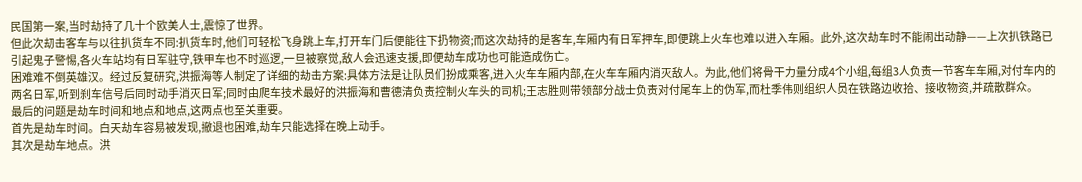民国第一案,当时劫持了几十个欧美人士,震惊了世界。
但此次刧击客车与以往扒货车不同:扒货车时,他们可轻松飞身跳上车,打开车门后便能往下扔物资;而这次劫持的是客车,车厢内有日军押车,即便跳上火车也难以进入车厢。此外,这次劫车时不能闹出动静——上次扒铁路已引起鬼子警惕,各火车站均有日军驻守,铁甲车也不时巡逻,一旦被察觉,敌人会迅速支援,即便劫车成功也可能造成伤亡。
困难难不倒英雄汉。经过反复研究,洪振海等人制定了详细的劫击方案:具体方法是让队员们扮成乘客,进入火车车厢内部,在火车车厢内消灭敌人。为此,他们将骨干力量分成4个小组,每组3人负责一节客车车厢,对付车内的两名日军,听到刹车信号后同时动手消灭日军;同时由爬车技术最好的洪振海和曹德清负责控制火车头的司机;王志胜则带领部分战士负责对付尾车上的伪军,而杜季伟则组织人员在铁路边收拾、接收物资,并疏散群众。
最后的问题是劫车时间和地点和地点,这两点也至关重要。
首先是劫车时间。白天劫车容易被发现,撤退也困难,劫车只能选择在晚上动手。
其次是劫车地点。洪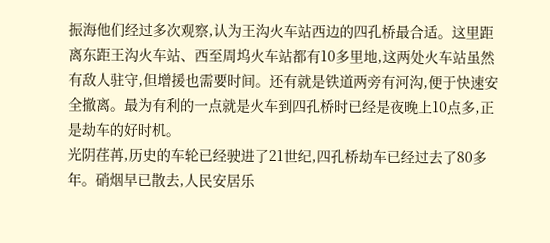振海他们经过多次观察,认为王沟火车站西边的四孔桥最合适。这里距离东距王沟火车站、西至周坞火车站都有10多里地,这两处火车站虽然有敌人驻守,但增援也需要时间。还有就是铁道两旁有河沟,便于快速安全撤离。最为有利的一点就是火车到四孔桥时已经是夜晚上10点多,正是劫车的好时机。
光阴荏苒,历史的车轮已经驶进了21世纪,四孔桥劫车已经过去了80多年。硝烟早已散去,人民安居乐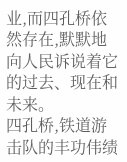业,而四孔桥依然存在,默默地向人民诉说着它的过去、现在和未来。
四孔桥,铁道游击队的丰功伟绩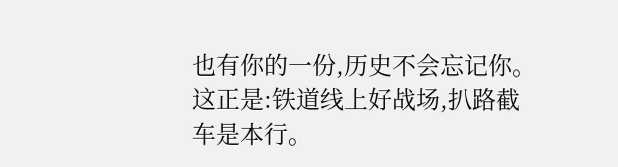也有你的一份,历史不会忘记你。
这正是:铁道线上好战场,扒路截车是本行。